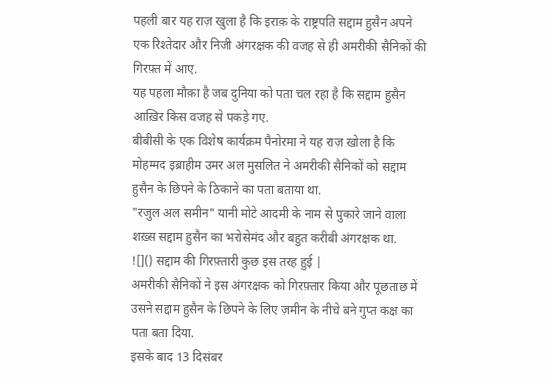पहली बार यह राज़ खुला है कि इराक़ के राष्ट्रपति सद्दाम हुसैन अपने एक रिश्तेदार और निजी अंगरक्षक की वजह से ही अमरीकी सैनिकों की गिरफ़्त में आए.
यह पहला मौक़ा है जब दुनिया को पता चल रहा है कि सद्दाम हुसैन आख़िर किस वजह से पकड़े गए.
बीबीसी के एक विशेष कार्यक्रम पैनोरमा ने यह राज़ खोला है कि मोहम्मद इब्राहीम उमर अल मुसलित ने अमरीकी सैनिकों को सद्दाम हुसैन के छिपने के ठिकाने का पता बताया था.
"रजुल अल समीन" यानी मोटे आदमी के नाम से पुकारे जाने वाला शख़्स सद्दाम हुसैन का भरोसेमंद और बहुत करीबी अंगरक्षक था.
![]() सद्दाम की गिरफ़्तारी कुछ इस तरह हुई |
अमरीकी सैनिकों ने इस अंगरक्षक को गिरफ़्तार किया और पूछताछ में उसने सद्दाम हुसैन के छिपने के लिए ज़मीन के नीचे बने गुप्त कक्ष का पता बता दिया.
इसके बाद 13 दिसंबर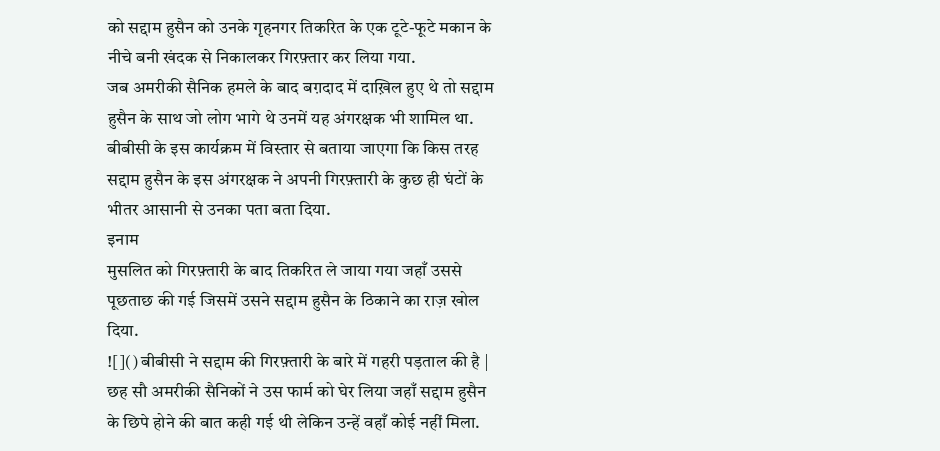को सद्दाम हुसैन को उनके गृहनगर तिकरित के एक टूटे-फूटे मकान के नीचे बनी खंदक से निकालकर गिरफ़्तार कर लिया गया.
जब अमरीकी सैनिक हमले के बाद बग़दाद में दाख़िल हुए थे तो सद्दाम हुसैन के साथ जो लोग भागे थे उनमें यह अंगरक्षक भी शामिल था.
बीबीसी के इस कार्यक्रम में विस्तार से बताया जाएगा कि किस तरह सद्दाम हुसैन के इस अंगरक्षक ने अपनी गिरफ़्तारी के कुछ ही घंटों के भीतर आसानी से उनका पता बता दिया.
इनाम
मुसलित को गिरफ़्तारी के बाद तिकरित ले जाया गया जहाँ उससे पूछताछ की गई जिसमें उसने सद्दाम हुसैन के ठिकाने का राज़ खोल दिया.
![]() बीबीसी ने सद्दाम की गिरफ़्तारी के बारे में गहरी पड़ताल की है |
छह सौ अमरीकी सैनिकों ने उस फार्म को घेर लिया जहाँ सद्दाम हुसैन के छिपे होने की बात कही गई थी लेकिन उन्हें वहाँ कोई नहीं मिला.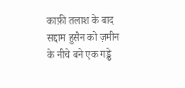काफ़ी तलाश के बाद सद्दाम हुसैन को ज़मीन के नीचे बने एक गड्ढे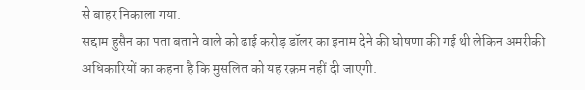से बाहर निकाला गया.
सद्दाम हुसैन का पता बताने वाले को ढाई करोड़ डॉलर का इनाम देने की घोषणा की गई थी लेकिन अमरीकी अधिकारियों का कहना है कि मुसलित को यह रक़म नहीं दी जाएगी.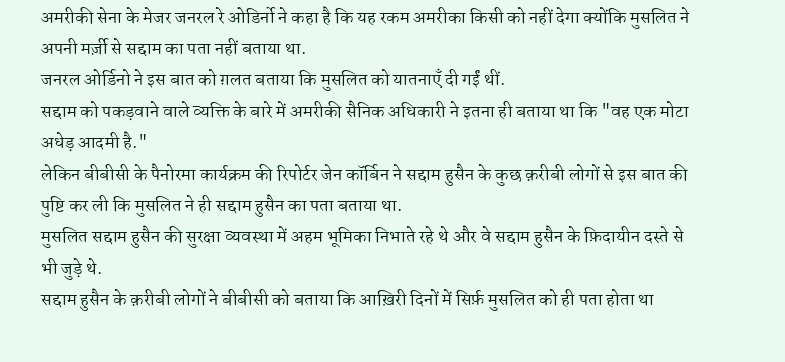अमरीकी सेना के मेजर जनरल रे ओडिर्नो ने कहा है कि यह रकम अमरीका किसी को नहीं देगा क्योंकि मुसलित ने अपनी मर्ज़ी से सद्दाम का पता नहीं बताया था.
जनरल ओर्डिनो ने इस बात को ग़लत बताया कि मुसलित को यातनाएँ दी गईं थीं.
सद्दाम को पकड़वाने वाले व्यक्ति के बारे में अमरीकी सैनिक अधिकारी ने इतना ही बताया था कि "वह एक मोटा अधेड़ आदमी है."
लेकिन बीबीसी के पैनोरमा कार्यक्रम की रिपोर्टर जेन कॉर्बिन ने सद्दाम हुसैन के कुछ क़रीबी लोगों से इस बात की पुष्टि कर ली कि मुसलित ने ही सद्दाम हुसैन का पता बताया था.
मुसलित सद्दाम हुसैन की सुरक्षा व्यवस्था में अहम भूमिका निभाते रहे थे और वे सद्दाम हुसैन के फ़िदायीन दस्ते से भी जुड़े थे.
सद्दाम हुसैन के क़रीबी लोगों ने बीबीसी को बताया कि आख़िरी दिनों में सिर्फ़ मुसलित को ही पता होता था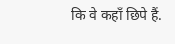कि वे कहाँ छिपे हैं.